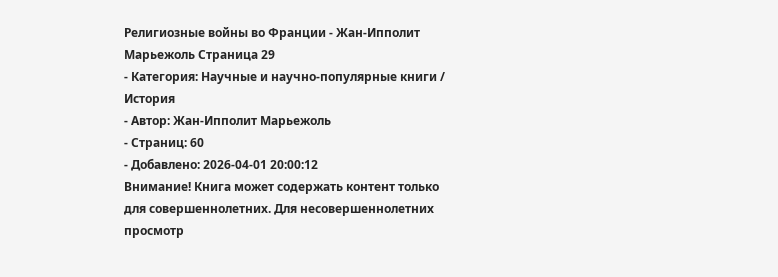Религиозные войны во Франции - Жан-Ипполит Марьежоль Страница 29
- Категория: Научные и научно-популярные книги / История
- Автор: Жан-Ипполит Марьежоль
- Страниц: 60
- Добавлено: 2026-04-01 20:00:12
Внимание! Книга может содержать контент только для совершеннолетних. Для несовершеннолетних просмотр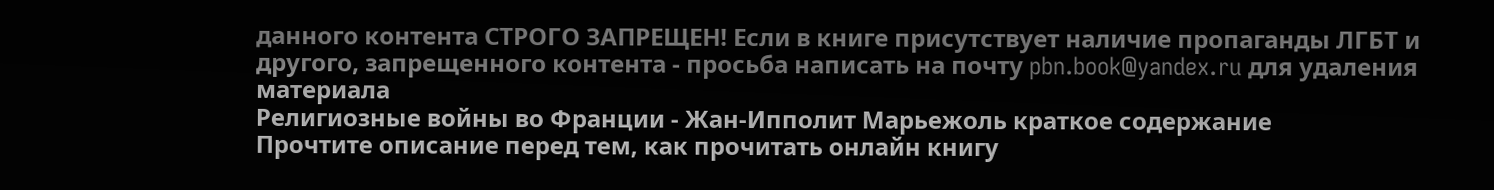данного контента СТРОГО ЗАПРЕЩЕН! Если в книге присутствует наличие пропаганды ЛГБТ и другого, запрещенного контента - просьба написать на почту pbn.book@yandex.ru для удаления материала
Религиозные войны во Франции - Жан-Ипполит Марьежоль краткое содержание
Прочтите описание перед тем, как прочитать онлайн книгу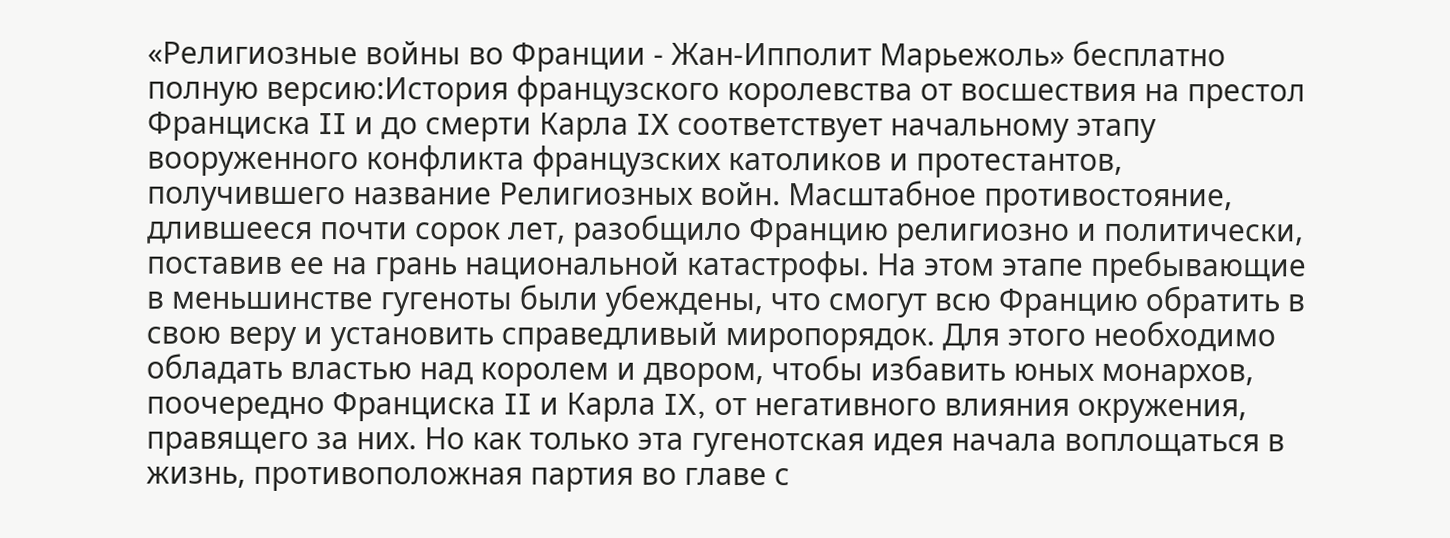«Религиозные войны во Франции - Жан-Ипполит Марьежоль» бесплатно полную версию:История французского королевства от восшествия на престол Франциска II и до смерти Карла IX соответствует начальному этапу вооруженного конфликта французских католиков и протестантов, получившего название Религиозных войн. Масштабное противостояние, длившееся почти сорок лет, разобщило Францию религиозно и политически, поставив ее на грань национальной катастрофы. На этом этапе пребывающие в меньшинстве гугеноты были убеждены, что смогут всю Францию обратить в свою веру и установить справедливый миропорядок. Для этого необходимо обладать властью над королем и двором, чтобы избавить юных монархов, поочередно Франциска II и Карла IX, от негативного влияния окружения, правящего за них. Но как только эта гугенотская идея начала воплощаться в жизнь, противоположная партия во главе с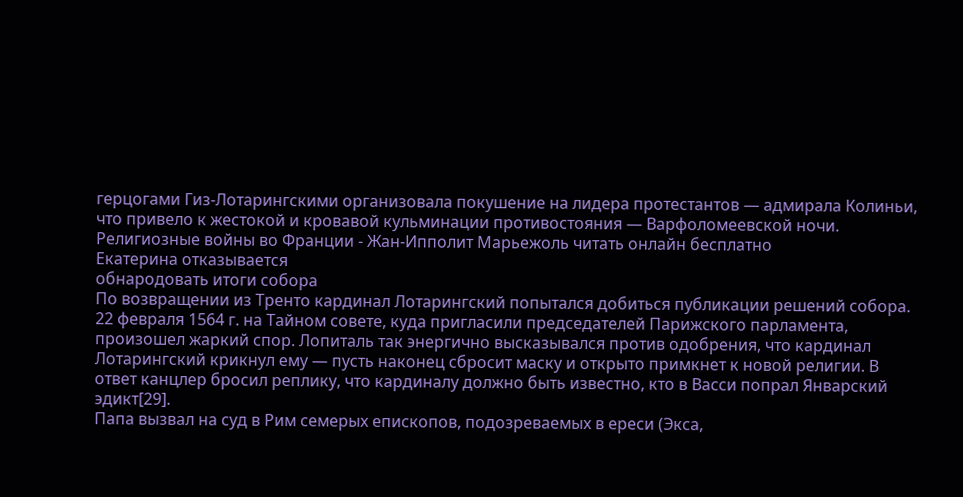герцогами Гиз-Лотарингскими организовала покушение на лидера протестантов — адмирала Колиньи, что привело к жестокой и кровавой кульминации противостояния — Варфоломеевской ночи.
Религиозные войны во Франции - Жан-Ипполит Марьежоль читать онлайн бесплатно
Екатерина отказывается
обнародовать итоги собора
По возвращении из Тренто кардинал Лотарингский попытался добиться публикации решений собора. 22 февраля 1564 г. на Тайном совете, куда пригласили председателей Парижского парламента, произошел жаркий спор. Лопиталь так энергично высказывался против одобрения, что кардинал Лотарингский крикнул ему — пусть наконец сбросит маску и открыто примкнет к новой религии. В ответ канцлер бросил реплику, что кардиналу должно быть известно, кто в Васси попрал Январский эдикт[29].
Папа вызвал на суд в Рим семерых епископов, подозреваемых в ереси (Экса,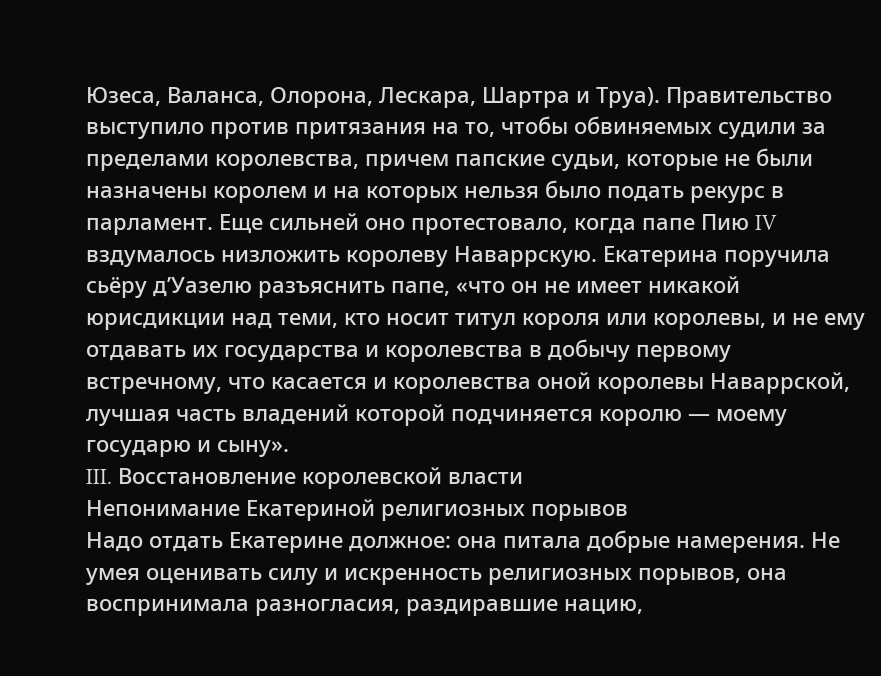Юзеса, Валанса, Олорона, Лескара, Шартра и Труа). Правительство выступило против притязания на то, чтобы обвиняемых судили за пределами королевства, причем папские судьи, которые не были назначены королем и на которых нельзя было подать рекурс в парламент. Еще сильней оно протестовало, когда папе Пию IV вздумалось низложить королеву Наваррскую. Екатерина поручила сьёру д’Уазелю разъяснить папе, «что он не имеет никакой юрисдикции над теми, кто носит титул короля или королевы, и не ему отдавать их государства и королевства в добычу первому встречному, что касается и королевства оной королевы Наваррской, лучшая часть владений которой подчиняется королю — моему государю и сыну».
III. Восстановление королевской власти
Непонимание Екатериной религиозных порывов
Надо отдать Екатерине должное: она питала добрые намерения. Не умея оценивать силу и искренность религиозных порывов, она воспринимала разногласия, раздиравшие нацию,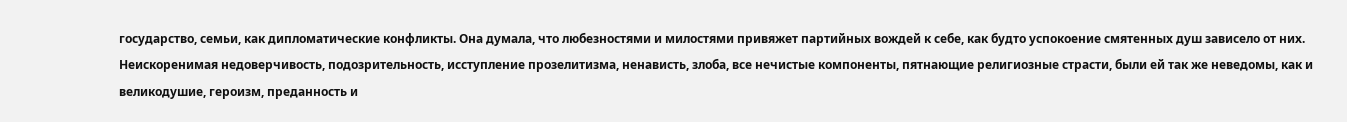государство, семьи, как дипломатические конфликты. Она думала, что любезностями и милостями привяжет партийных вождей к себе, как будто успокоение смятенных душ зависело от них. Неискоренимая недоверчивость, подозрительность, исступление прозелитизма, ненависть, злоба, все нечистые компоненты, пятнающие религиозные страсти, были ей так же неведомы, как и великодушие, героизм, преданность и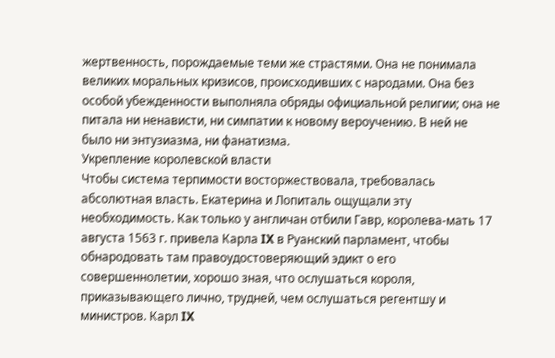жертвенность, порождаемые теми же страстями. Она не понимала великих моральных кризисов, происходивших с народами. Она без особой убежденности выполняла обряды официальной религии; она не питала ни ненависти, ни симпатии к новому вероучению. В ней не было ни энтузиазма, ни фанатизма.
Укрепление королевской власти
Чтобы система терпимости восторжествовала, требовалась абсолютная власть. Екатерина и Лопиталь ощущали эту необходимость. Как только у англичан отбили Гавр, королева-мать 17 августа 1563 г. привела Карла IX в Руанский парламент, чтобы обнародовать там правоудостоверяющий эдикт о его совершеннолетии, хорошо зная, что ослушаться короля, приказывающего лично, трудней, чем ослушаться регентшу и министров. Карл IX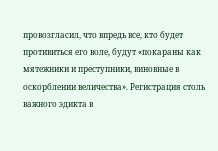провозгласил, что впредь все, кто будет противиться его воле, будут «покараны как мятежники и преступники, виновные в оскорблении величества». Регистрация столь важного эдикта в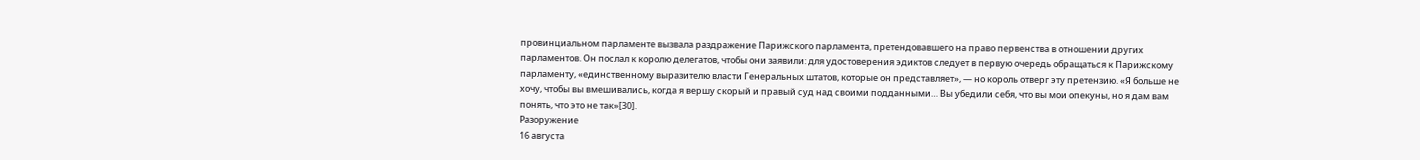провинциальном парламенте вызвала раздражение Парижского парламента, претендовавшего на право первенства в отношении других парламентов. Он послал к королю делегатов, чтобы они заявили: для удостоверения эдиктов следует в первую очередь обращаться к Парижскому парламенту, «единственному выразителю власти Генеральных штатов, которые он представляет», — но король отверг эту претензию. «Я больше не хочу, чтобы вы вмешивались, когда я вершу скорый и правый суд над своими подданными… Вы убедили себя, что вы мои опекуны, но я дам вам понять, что это не так»[30].
Разоружение
16 августа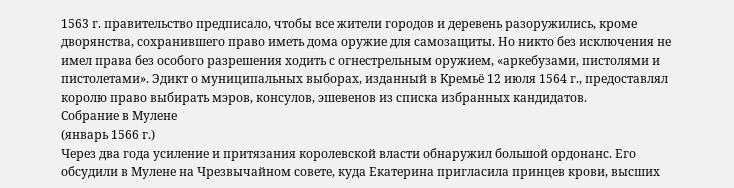1563 г. правительство предписало, чтобы все жители городов и деревень разоружились, кроме дворянства, сохранившего право иметь дома оружие для самозащиты. Но никто без исключения не имел права без особого разрешения ходить с огнестрельным оружием, «аркебузами, пистолями и пистолетами». Эдикт о муниципальных выборах, изданный в Кремьё 12 июля 1564 г., предоставлял королю право выбирать мэров, консулов, эшевенов из списка избранных кандидатов.
Собрание в Мулене
(январь 1566 г.)
Через два года усиление и притязания королевской власти обнаружил большой ордонанс. Его обсудили в Мулене на Чрезвычайном совете, куда Екатерина пригласила принцев крови, высших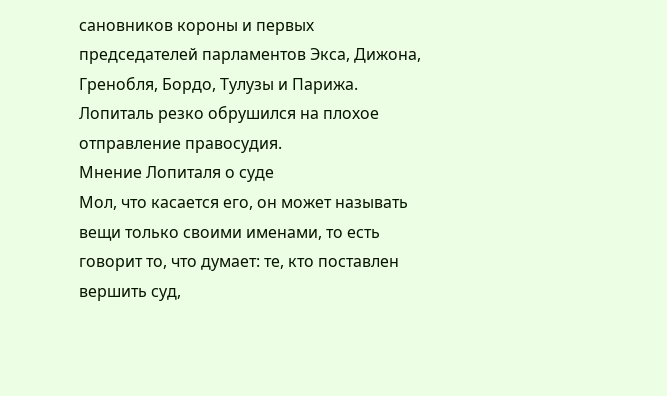сановников короны и первых председателей парламентов Экса, Дижона, Гренобля, Бордо, Тулузы и Парижа. Лопиталь резко обрушился на плохое отправление правосудия.
Мнение Лопиталя о суде
Мол, что касается его, он может называть вещи только своими именами, то есть говорит то, что думает: те, кто поставлен вершить суд,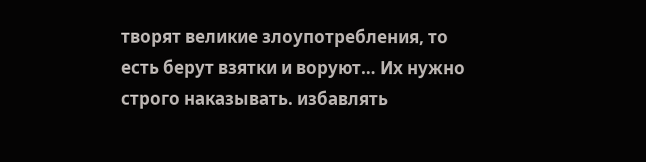творят великие злоупотребления, то есть берут взятки и воруют… Их нужно строго наказывать. избавлять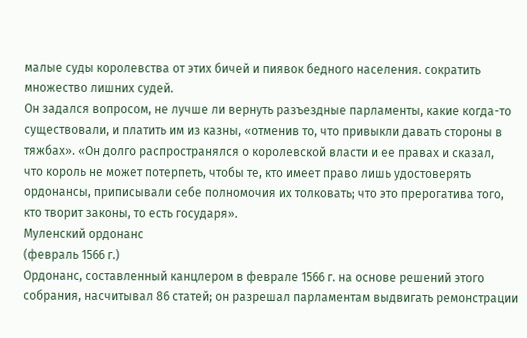малые суды королевства от этих бичей и пиявок бедного населения. сократить множество лишних судей.
Он задался вопросом, не лучше ли вернуть разъездные парламенты, какие когда-то существовали, и платить им из казны, «отменив то, что привыкли давать стороны в тяжбах». «Он долго распространялся о королевской власти и ее правах и сказал,
что король не может потерпеть, чтобы те, кто имеет право лишь удостоверять ордонансы, приписывали себе полномочия их толковать; что это прерогатива того, кто творит законы, то есть государя».
Муленский ордонанс
(февраль 1566 г.)
Ордонанс, составленный канцлером в феврале 1566 г. на основе решений этого собрания, насчитывал 86 статей; он разрешал парламентам выдвигать ремонстрации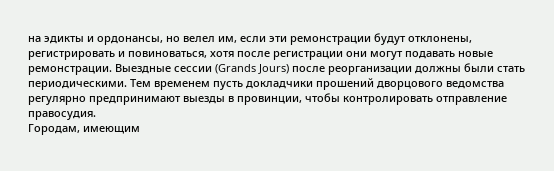на эдикты и ордонансы, но велел им, если эти ремонстрации будут отклонены, регистрировать и повиноваться, хотя после регистрации они могут подавать новые ремонстрации. Выездные сессии (Grands Jours) после реорганизации должны были стать периодическими. Тем временем пусть докладчики прошений дворцового ведомства регулярно предпринимают выезды в провинции, чтобы контролировать отправление правосудия.
Городам, имеющим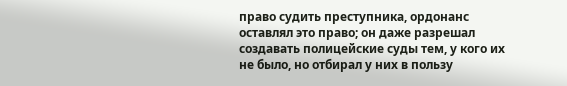право судить преступника, ордонанс оставлял это право; он даже разрешал создавать полицейские суды тем, у кого их не было, но отбирал у них в пользу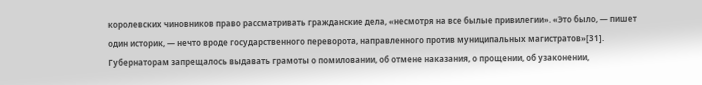королевских чиновников право рассматривать гражданские дела, «несмотря на все былые привилегии». «Это было, — пишет один историк, — нечто вроде государственного переворота, направленного против муниципальных магистратов»[31].
Губернаторам запрещалось выдавать грамоты о помиловании, об отмене наказания, о прощении, об узаконении,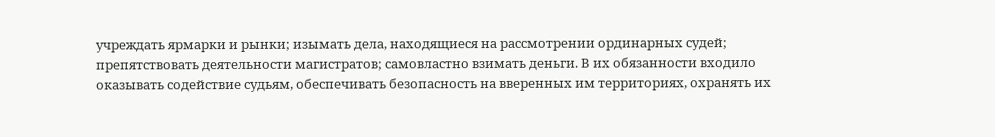учреждать ярмарки и рынки; изымать дела, находящиеся на рассмотрении ординарных судей; препятствовать деятельности магистратов; самовластно взимать деньги. В их обязанности входило оказывать содействие судьям, обеспечивать безопасность на вверенных им территориях, охранять их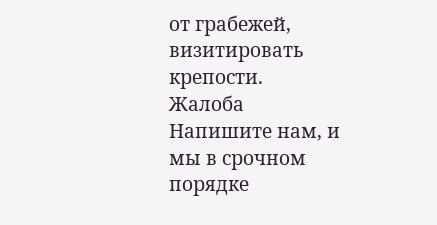от грабежей, визитировать крепости.
Жалоба
Напишите нам, и мы в срочном порядке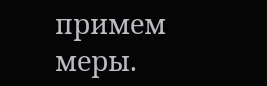примем меры.